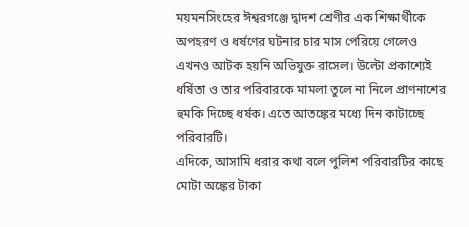ময়মনসিংহের ঈশ্বরগঞ্জে দ্বাদশ শ্রেণীর এক শিক্ষার্থীকে অপহরণ ও ধর্ষণের ঘটনার চার মাস পেরিয়ে গেলেও এখনও আটক হয়নি অভিযুক্ত রাসেল। উল্টো প্রকাশ্যেই ধর্ষিতা ও তার পরিবারকে মামলা তুলে না নিলে প্রাণনাশের হুমকি দিচ্ছে ধর্ষক। এতে আতঙ্কের মধ্যে দিন কাটাচ্ছে পরিবারটি।
এদিকে, আসামি ধরার কথা বলে পুলিশ পরিবারটির কাছে মোটা অঙ্কের টাকা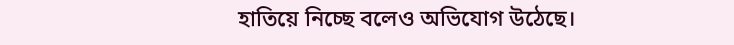হাতিয়ে নিচ্ছে বলেও অভিযোগ উঠেছে।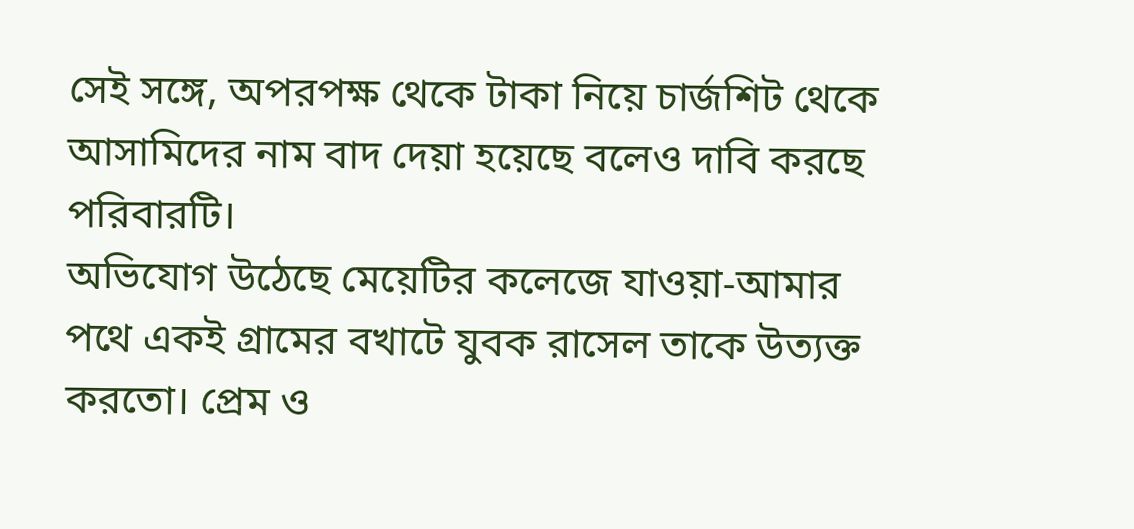সেই সঙ্গে, অপরপক্ষ থেকে টাকা নিয়ে চার্জশিট থেকে আসামিদের নাম বাদ দেয়া হয়েছে বলেও দাবি করছে পরিবারটি।
অভিযোগ উঠেছে মেয়েটির কলেজে যাওয়া-আমার পথে একই গ্রামের বখাটে যুবক রাসেল তাকে উত্যক্ত করতো। প্রেম ও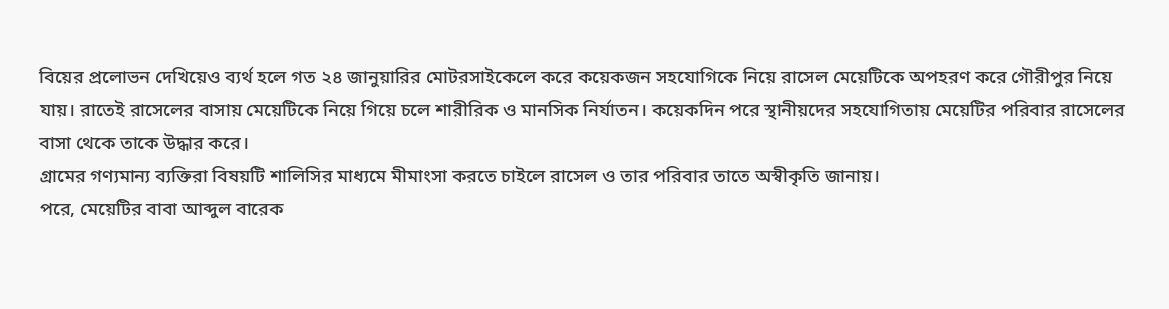বিয়ের প্রলোভন দেখিয়েও ব্যর্থ হলে গত ২৪ জানুয়ারির মোটরসাইকেলে করে কয়েকজন সহযোগিকে নিয়ে রাসেল মেয়েটিকে অপহরণ করে গৌরীপুর নিয়ে যায়। রাতেই রাসেলের বাসায় মেয়েটিকে নিয়ে গিয়ে চলে শারীরিক ও মানসিক নির্যাতন। কয়েকদিন পরে স্থানীয়দের সহযোগিতায় মেয়েটির পরিবার রাসেলের বাসা থেকে তাকে উদ্ধার করে।
গ্রামের গণ্যমান্য ব্যক্তিরা বিষয়টি শালিসির মাধ্যমে মীমাংসা করতে চাইলে রাসেল ও তার পরিবার তাতে অস্বীকৃতি জানায়।
পরে, মেয়েটির বাবা আব্দুল বারেক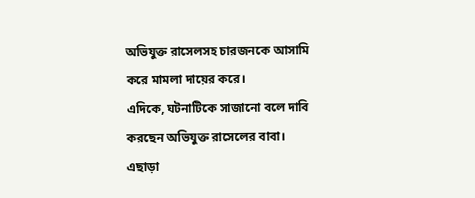অভিযুক্ত রাসেলসহ চারজনকে আসামি করে মামলা দায়ের করে।
এদিকে, ঘটনাটিকে সাজানো বলে দাবি করছেন অভিযুক্ত রাসেলের বাবা।
এছাড়া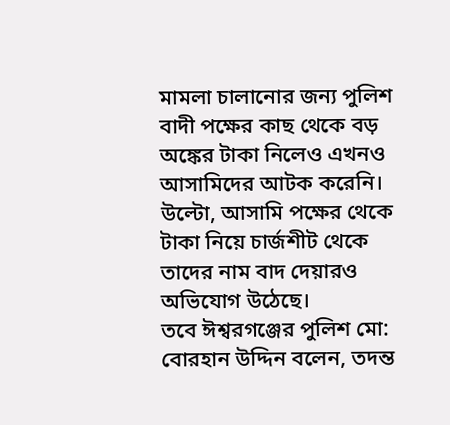মামলা চালানোর জন্য পুলিশ বাদী পক্ষের কাছ থেকে বড় অঙ্কের টাকা নিলেও এখনও আসামিদের আটক করেনি। উল্টো, আসামি পক্ষের থেকে টাকা নিয়ে চার্জশীট থেকে তাদের নাম বাদ দেয়ারও অভিযোগ উঠেছে।
তবে ঈশ্বরগঞ্জের পুলিশ মো: বোরহান উদ্দিন বলেন, তদন্ত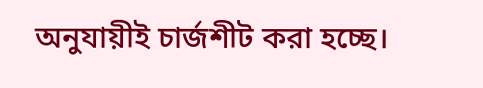অনুযায়ীই চার্জশীট করা হচ্ছে।